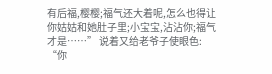有后福,樱樱;福气还大着呢,怎么也得让你姑姑和她肚子里;小宝宝,沾沾你;福气才是……” 说着又给老爷子使眼色: “你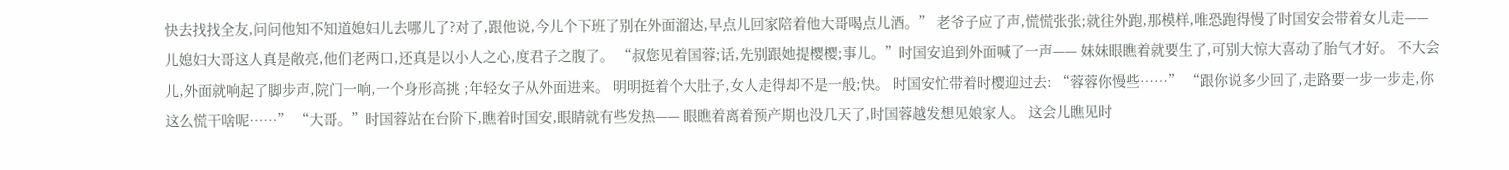快去找找全友,问问他知不知道媳妇儿去哪儿了?对了,跟他说,今儿个下班了别在外面溜达,早点儿回家陪着他大哥喝点儿酒。” 老爷子应了声,慌慌张张;就往外跑,那模样,唯恐跑得慢了时国安会带着女儿走—— 儿媳妇大哥这人真是敞亮,他们老两口,还真是以小人之心,度君子之腹了。 “叔您见着国蓉;话,先别跟她提樱樱;事儿。”时国安追到外面喊了一声—— 妹妹眼瞧着就要生了,可别大惊大喜动了胎气才好。 不大会儿,外面就响起了脚步声,院门一响,一个身形高挑 ;年轻女子从外面进来。 明明挺着个大肚子,女人走得却不是一般;快。 时国安忙带着时樱迎过去: “蓉蓉你慢些……” “跟你说多少回了,走路要一步一步走,你这么慌干啥呢……” “大哥。”时国蓉站在台阶下,瞧着时国安,眼睛就有些发热—— 眼瞧着离着预产期也没几天了,时国蓉越发想见娘家人。 这会儿瞧见时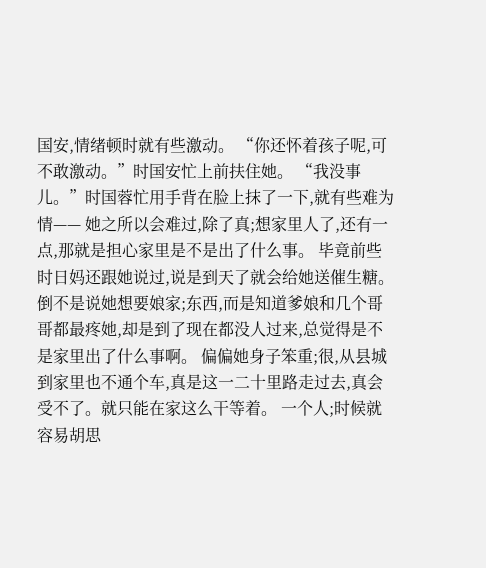国安,情绪顿时就有些激动。 “你还怀着孩子呢,可不敢激动。”时国安忙上前扶住她。 “我没事儿。”时国蓉忙用手背在脸上抹了一下,就有些难为情—— 她之所以会难过,除了真;想家里人了,还有一点,那就是担心家里是不是出了什么事。 毕竟前些时日妈还跟她说过,说是到天了就会给她送催生糖。倒不是说她想要娘家;东西,而是知道爹娘和几个哥哥都最疼她,却是到了现在都没人过来,总觉得是不是家里出了什么事啊。 偏偏她身子笨重;很,从县城到家里也不通个车,真是这一二十里路走过去,真会受不了。就只能在家这么干等着。 一个人;时候就容易胡思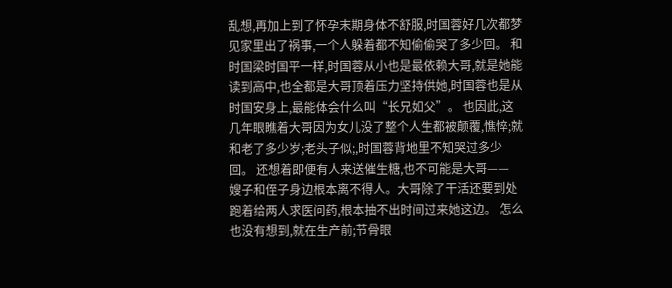乱想,再加上到了怀孕末期身体不舒服,时国蓉好几次都梦见家里出了祸事,一个人躲着都不知偷偷哭了多少回。 和时国梁时国平一样,时国蓉从小也是最依赖大哥,就是她能读到高中,也全都是大哥顶着压力坚持供她,时国蓉也是从时国安身上,最能体会什么叫“长兄如父”。 也因此,这几年眼瞧着大哥因为女儿没了整个人生都被颠覆,憔悴;就和老了多少岁;老头子似;,时国蓉背地里不知哭过多少回。 还想着即便有人来送催生糖,也不可能是大哥—— 嫂子和侄子身边根本离不得人。大哥除了干活还要到处跑着给两人求医问药,根本抽不出时间过来她这边。 怎么也没有想到,就在生产前;节骨眼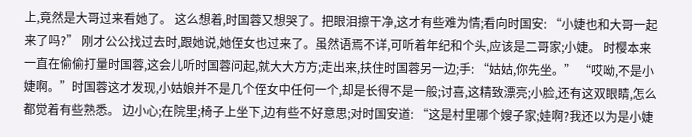上,竟然是大哥过来看她了。 这么想着,时国蓉又想哭了。把眼泪擦干净,这才有些难为情;看向时国安: “小婕也和大哥一起来了吗?” 刚才公公找过去时,跟她说,她侄女也过来了。虽然语焉不详,可听着年纪和个头,应该是二哥家;小婕。 时樱本来一直在偷偷打量时国蓉,这会儿听时国蓉问起,就大大方方;走出来,扶住时国蓉另一边;手: “姑姑,你先坐。” “哎呦,不是小婕啊。”时国蓉这才发现,小姑娘并不是几个侄女中任何一个,却是长得不是一般;讨喜,这精致漂亮;小脸,还有这双眼睛,怎么都觉着有些熟悉。 边小心;在院里;椅子上坐下,边有些不好意思;对时国安道: “这是村里哪个嫂子家;娃啊?我还以为是小婕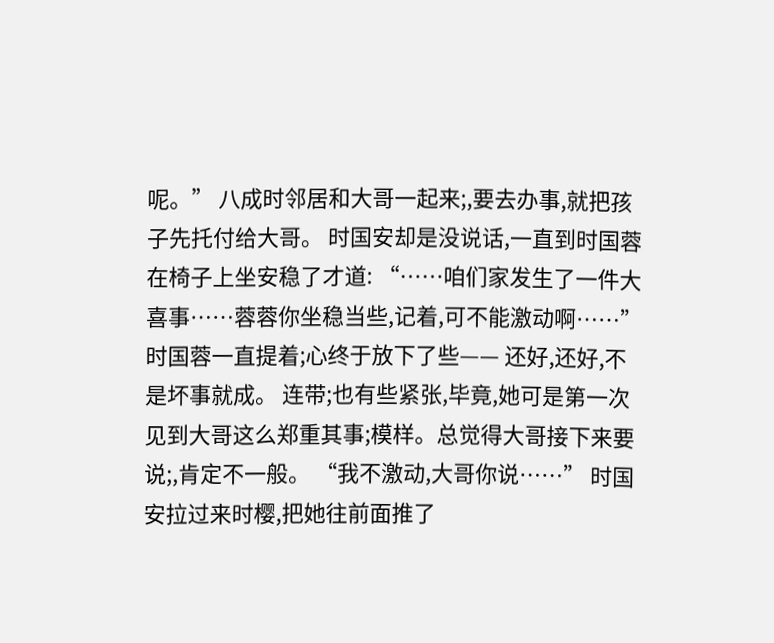呢。” 八成时邻居和大哥一起来;,要去办事,就把孩子先托付给大哥。 时国安却是没说话,一直到时国蓉在椅子上坐安稳了才道: “……咱们家发生了一件大喜事……蓉蓉你坐稳当些,记着,可不能激动啊……” 时国蓉一直提着;心终于放下了些—— 还好,还好,不是坏事就成。 连带;也有些紧张,毕竟,她可是第一次见到大哥这么郑重其事;模样。总觉得大哥接下来要说;,肯定不一般。 “我不激动,大哥你说……” 时国安拉过来时樱,把她往前面推了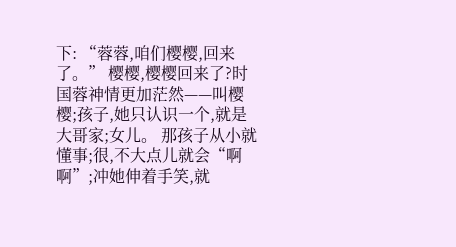下: “蓉蓉,咱们樱樱,回来了。” 樱樱,樱樱回来了?时国蓉神情更加茫然——叫樱樱;孩子,她只认识一个,就是大哥家;女儿。 那孩子从小就懂事;很,不大点儿就会“啊啊”;冲她伸着手笑,就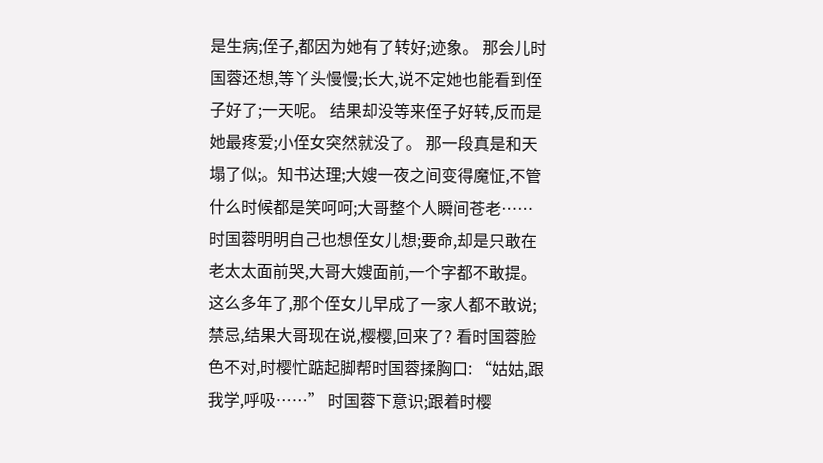是生病;侄子,都因为她有了转好;迹象。 那会儿时国蓉还想,等丫头慢慢;长大,说不定她也能看到侄子好了;一天呢。 结果却没等来侄子好转,反而是她最疼爱;小侄女突然就没了。 那一段真是和天塌了似;。知书达理;大嫂一夜之间变得魔怔,不管什么时候都是笑呵呵;大哥整个人瞬间苍老…… 时国蓉明明自己也想侄女儿想;要命,却是只敢在老太太面前哭,大哥大嫂面前,一个字都不敢提。 这么多年了,那个侄女儿早成了一家人都不敢说;禁忌,结果大哥现在说,樱樱,回来了? 看时国蓉脸色不对,时樱忙踮起脚帮时国蓉揉胸口: “姑姑,跟我学,呼吸……” 时国蓉下意识;跟着时樱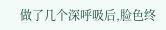做了几个深呼吸后,脸色终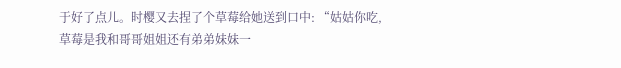于好了点儿。时樱又去捏了个草莓给她送到口中: “姑姑你吃,草莓是我和哥哥姐姐还有弟弟妹妹一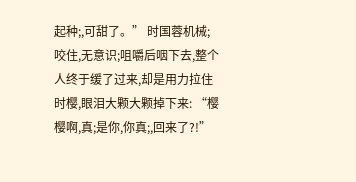起种;,可甜了。” 时国蓉机械;咬住,无意识;咀嚼后咽下去,整个人终于缓了过来,却是用力拉住时樱,眼泪大颗大颗掉下来: “樱樱啊,真;是你,你真;,回来了?!”